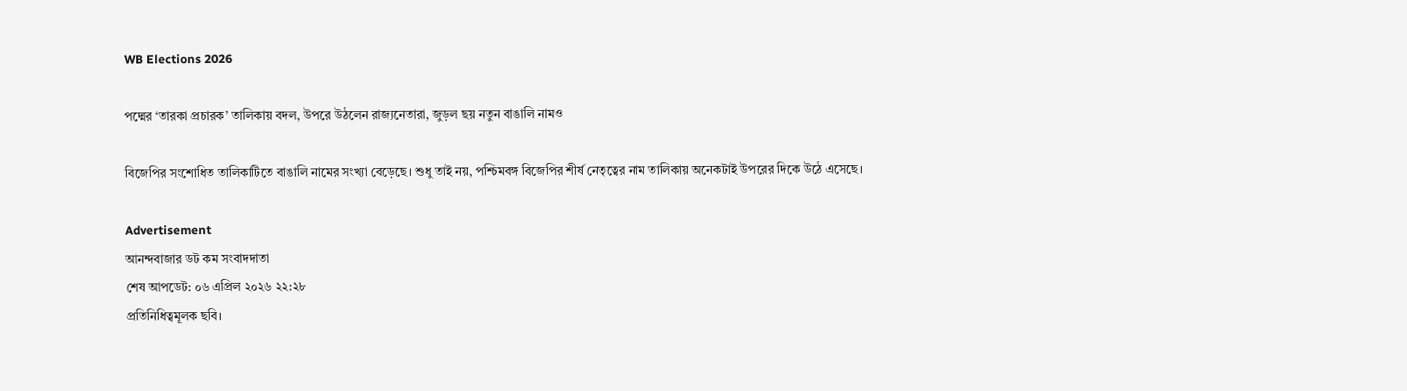WB Elections 2026

পদ্মের ‘তারকা প্রচারক’ তালিকায় বদল, উপরে উঠলেন রাজ্যনেতারা, জুড়ল ছয় নতুন বাঙালি নামও

বিজেপির সংশোধিত তালিকাটিতে বাঙালি নামের সংখ্যা বেড়েছে। শুধু তাই নয়, পশ্চিমবঙ্গ বিজেপির শীর্ষ নেতৃত্বের নাম তালিকায় অনেকটাই উপরের দিকে উঠে এসেছে।

Advertisement
আনন্দবাজার ডট কম সংবাদদাতা
শেষ আপডেট: ০৬ এপ্রিল ২০২৬ ২২:২৮
প্রতিনিধিত্বমূলক ছবি।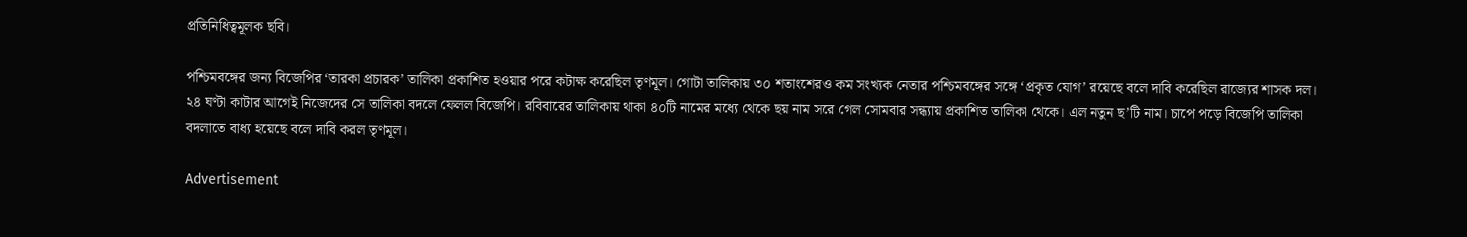প্রতিনিধিত্বমূলক ছবি।

পশ্চিমবঙ্গের জন্য বিজেপির ‘তারকা প্রচারক’ তালিকা প্রকাশিত হওয়ার পরে কটাক্ষ করেছিল তৃণমূল। গোটা তালিকায় ৩০ শতাংশেরও কম সংখ্যক নেতার পশ্চিমবঙ্গের সঙ্গে ‘প্রকৃত যোগ’ রয়েছে বলে দাবি করেছিল রাজ্যের শাসক দল। ২৪ ঘণ্টা কাটার আগেই নিজেদের সে তালিকা বদলে ফেলল বিজেপি। রবিবারের তালিকায় থাকা ৪০টি নামের মধ্যে থেকে ছয় নাম সরে গেল সোমবার সন্ধ্যায় প্রকাশিত তালিকা থেকে। এল নতুন ছ’টি নাম। চাপে পড়ে বিজেপি তালিকা বদলাতে বাধ্য হয়েছে বলে দাবি করল তৃণমূল।

Advertisement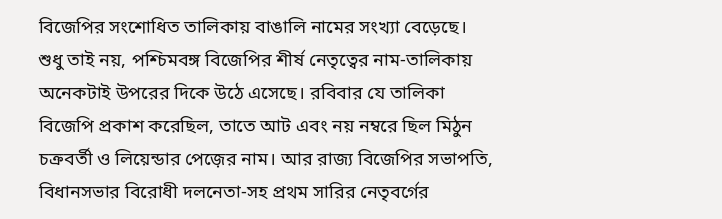বিজেপির সংশোধিত তালিকায় বাঙালি নামের সংখ্যা বেড়েছে। শুধু তাই নয়, পশ্চিমবঙ্গ বিজেপির শীর্ষ নেতৃত্বের নাম-তালিকায় অনেকটাই উপরের দিকে উঠে এসেছে। রবিবার যে তালিকা বিজেপি প্রকাশ করেছিল, তাতে আট এবং নয় নম্বরে ছিল মিঠুন চক্রবর্তী ও লিয়েন্ডার পেজ়ের নাম। আর রাজ্য বিজেপির সভাপতি, বিধানসভার বিরোধী দলনেতা-সহ প্রথম সারির নেতৃবর্গের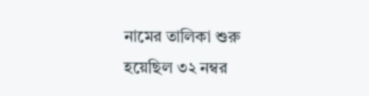নামের তালিকা শুরু হয়েছিল ৩২ নম্বর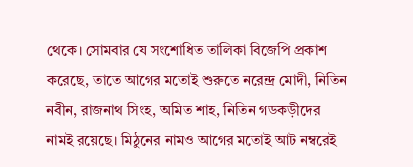থেকে। সোমবার যে সংশোধিত তালিকা বিজেপি প্রকাশ করেছে, তাতে আগের মতোই শুরুতে নরেন্দ্র মোদী, নিতিন নবীন, রাজনাথ সিংহ, অমিত শাহ, নিতিন গডকড়ীদের নামই রয়েছে। মিঠুনের নামও আগের মতোই আট নম্বরেই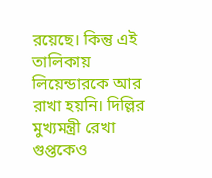রয়েছে। কিন্তু এই তালিকায় লিয়েন্ডারকে আর রাখা হয়নি। দিল্লির মুখ্যমন্ত্রী রেখা গুপ্তকেও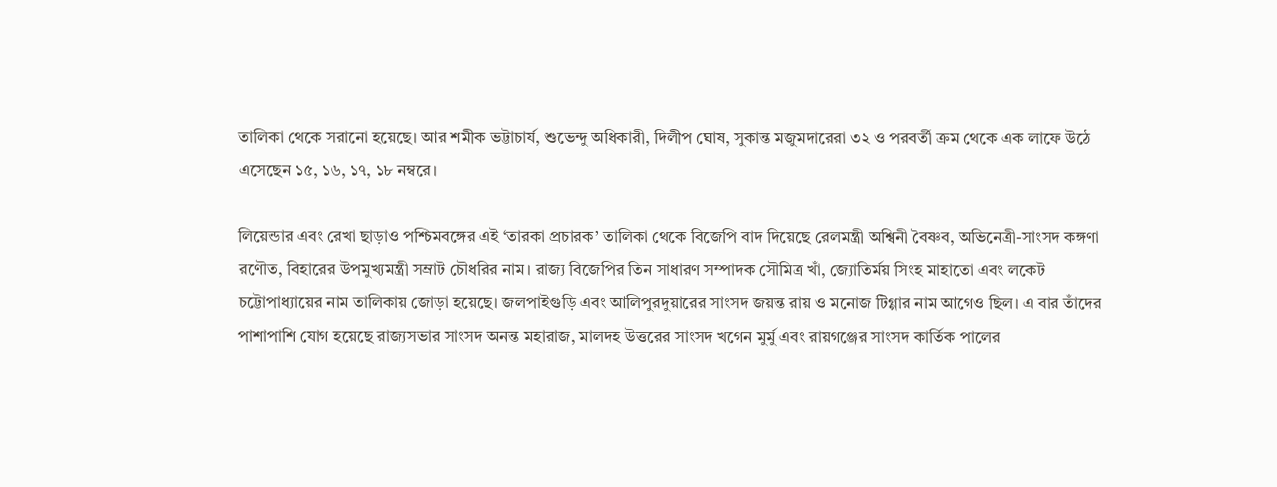তালিকা থেকে সরানো হয়েছে। আর শমীক ভট্টাচার্য, শুভেন্দু অধিকারী, দিলীপ ঘোষ, সুকান্ত মজুমদারেরা ৩২ ও পরবর্তী ক্রম থেকে এক লাফে উঠে এসেছেন ১৫, ১৬, ১৭, ১৮ নম্বরে।

লিয়েন্ডার এবং রেখা ছাড়াও পশ্চিমবঙ্গের এই ‘তারকা প্রচারক’ তালিকা থেকে বিজেপি বাদ দিয়েছে রেলমন্ত্রী অশ্বিনী বৈষ্ণব, অভিনেত্রী-সাংসদ কঙ্গণা রণৌত, বিহারের উপমুখ্যমন্ত্রী সম্রাট চৌধরির নাম। রাজ্য বিজেপির তিন সাধারণ সম্পাদক সৌমিত্র খাঁ, জ্যোতির্ময় সিংহ মাহাতো এবং লকেট চট্টোপাধ্যায়ের নাম তালিকায় জোড়া হয়েছে। জলপাইগুড়ি এবং আলিপুরদুয়ারের সাংসদ জয়ন্ত রায় ও মনোজ টিগ্গার নাম আগেও ছিল। এ বার তাঁদের পাশাপাশি যোগ হয়েছে রাজ্যসভার সাংসদ অনন্ত মহারাজ, মালদহ উত্তরের সাংসদ খগেন মুর্মু এবং রায়গঞ্জের সাংসদ কার্তিক পালের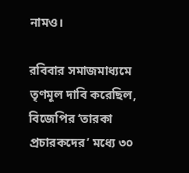নামও।

রবিবার সমাজমাধ্যমে তৃণমূল দাবি করেছিল, বিজেপির ‘তারকা প্রচারকদের’ মধ্যে ৩০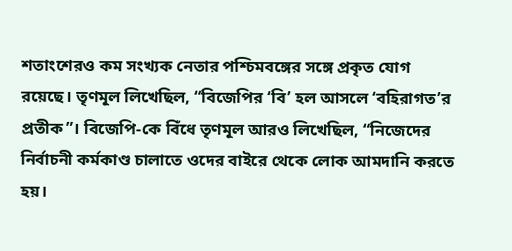শতাংশেরও কম সংখ্যক নেতার পশ্চিমবঙ্গের সঙ্গে প্রকৃত যোগ রয়েছে। তৃণমূল লিখেছিল, “বিজেপির ‘বি’ হল আসলে ‘বহিরাগত’র প্রতীক”। বিজেপি-কে বিঁধে তৃণমূল আরও লিখেছিল, “নিজেদের নির্বাচনী কর্মকাণ্ড চালাতে ওদের বাইরে থেকে লোক আমদানি করতে হয়।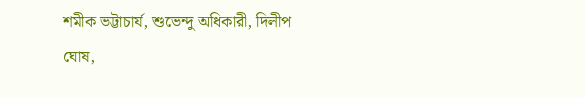শমীক ভট্টাচার্য, শুভেন্দু অধিকারী, দিলীপ ঘোষ,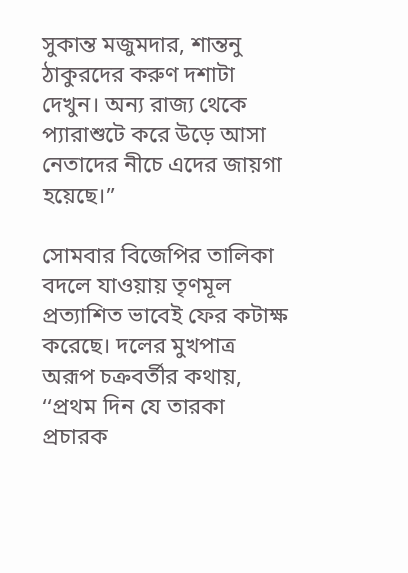সুকান্ত মজুমদার, শান্তনু ঠাকুরদের করুণ দশাটা দেখুন। অন্য রাজ্য থেকে প্যারাশুটে করে উড়ে আসা নেতাদের নীচে এদের জায়গা হয়েছে।”

সোমবার বিজেপির তালিকা বদলে যাওয়ায় তৃণমূল প্রত্যাশিত ভাবেই ফের কটাক্ষ করেছে। দলের মুখপাত্র অরূপ চক্রবর্তীর কথায়, ‘‘প্রথম দিন যে তারকা প্রচারক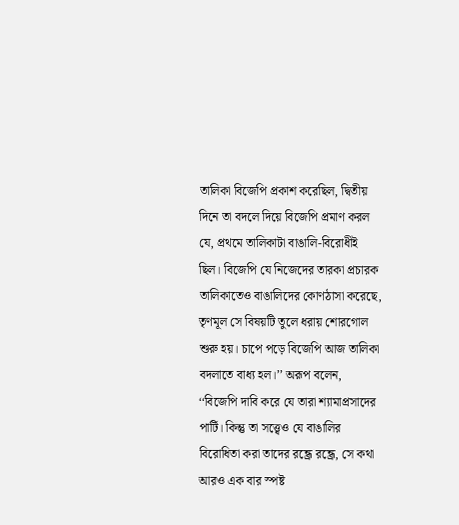তালিকা বিজেপি প্রকাশ করেছিল, দ্বিতীয় দিনে তা বদলে দিয়ে বিজেপি প্রমাণ করল যে, প্রথমে তালিকাটা বাঙালি-বিরোধীই ছিল। বিজেপি যে নিজেদের তারকা প্রচারক তালিকাতেও বাঙালিদের কোণঠাসা করেছে, তৃণমূল সে বিষয়টি তুলে ধরায় শোরগোল শুরু হয়। চাপে পড়ে বিজেপি আজ তালিকা বদলাতে বাধ্য হল।’’ অরূপ বলেন, ‘‘বিজেপি দাবি করে যে তারা শ্যামাপ্রসাদের পার্টি। কিন্তু তা সত্ত্বেও যে বাঙালির বিরোধিতা করা তাদের রন্ধ্রে রন্ধ্রে, সে কথা আরও এক বার স্পষ্ট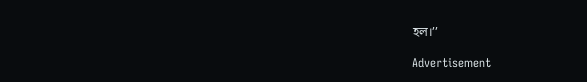হল।’’

Advertisement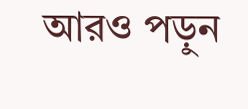আরও পড়ুন